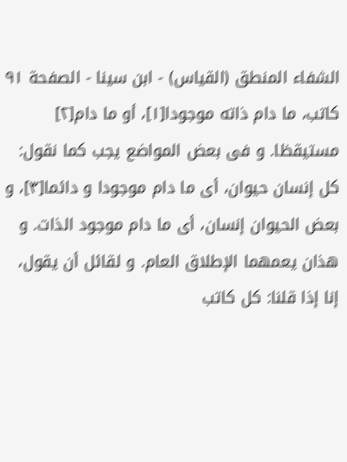الشفاء المنطق (القياس) - ابن سينا - الصفحة ٩١
كاتب، ما دام ذاته موجودا[١]، أو ما دام[٢] مستيقظا. و فى بعض المواضع يجب كما نقول:
كل إنسان حيوان، أى ما دام موجودا و دائما[٣]، و بعض الحيوان إنسان، أى ما دام موجود الذات. و هذان يعمهما الإطلاق العام. و لقائل أن يقول، إنا إذا قلنا: كل كاتب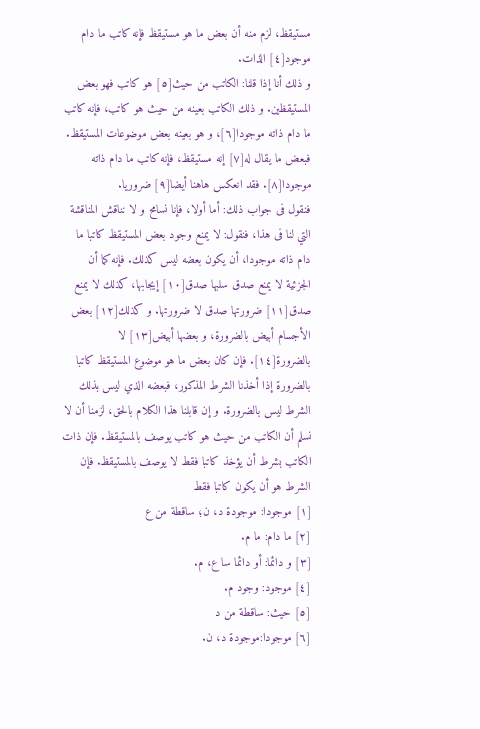مستيقظ، لزم منه أن بعض ما هو مستيقظ فإنه كاتب ما دام موجود[٤] الذات.
و ذلك أنا إذا قلنا: الكاتب من حيث[٥] هو كاتب فهو بعض المستيقظين. و ذلك الكاتب بعينه من حيث هو كاتب، فإنه كاتب ما دام ذاته موجودا[٦]، و هو بعينه بعض موضوعات المستيقظ. فبعض ما يقال له[٧] إنه مستيقظ، فإنه كاتب ما دام ذاته موجودا[٨]. فقد انعكس هاهنا أيضا[٩] ضروريا.
فنقول فى جواب ذلك: أما أولا، فإنا نسامح و لا نناقش المناقشة التي لنا فى هذا، فنقول: لا يمنع وجود بعض المستيقظ كاتبا ما دام ذاته موجودا، أن يكون بعضه ليس كذلك. فإنه كما أن الجزئية لا يمنع صدق سلبها صدق[١٠] إيجابها، كذلك لا يمنع صدق[١١] ضرورتها صدق لا ضرورتها. و كذلك[١٢] بعض الأجسام أبيض بالضرورة، و بعضها أبيض[١٣] لا بالضرورة[١٤]. فإن كان بعض ما هو موضوع المستيقظ كاتبا بالضرورة إذا أخذنا الشرط المذكور، فبعضه الذي ليس بذلك الشرط ليس بالضرورة. و إن قابلنا هذا الكلام بالحق، لزمنا أن لا نسلم أن الكاتب من حيث هو كاتب يوصف بالمستيقظ. فإن ذات الكاتب بشرط أن يؤخذ كاتبا فقط لا يوصف بالمستيقظ. فإن الشرط هو أن يكون كاتبا فقط
[١] موجودا: موجودة د، ن؛ ساقطة من ع
[٢] ما دام: ما م.
[٣] و دائما: أو دائما سا ع، م.
[٤] موجود: وجود م.
[٥] حيث: ساقطة من د
[٦] موجودا:موجودة د، ن.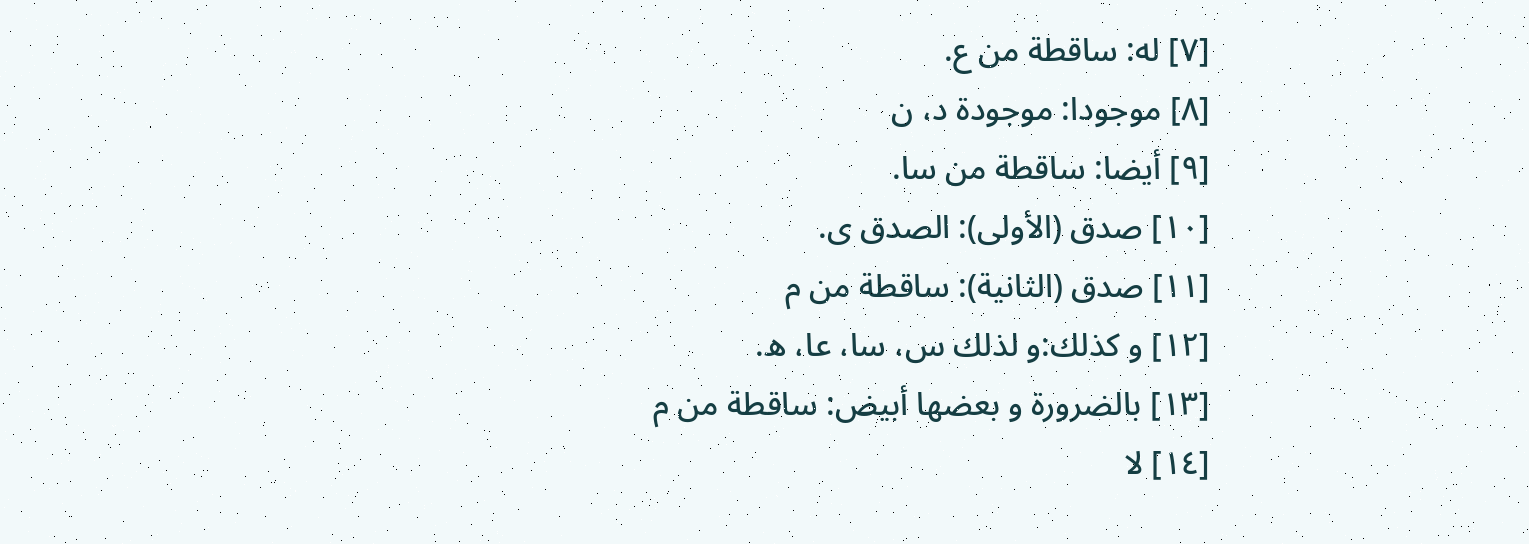[٧] له: ساقطة من ع.
[٨] موجودا: موجودة د، ن
[٩] أيضا: ساقطة من سا.
[١٠] صدق (الأولى): الصدق ى.
[١١] صدق (الثانية): ساقطة من م
[١٢] و كذلك:و لذلك س، سا، عا، ه.
[١٣] بالضرورة و بعضها أبيض: ساقطة من م
[١٤] لا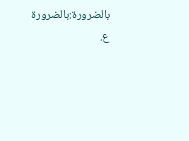بالضرورة:بالضرورة ع.